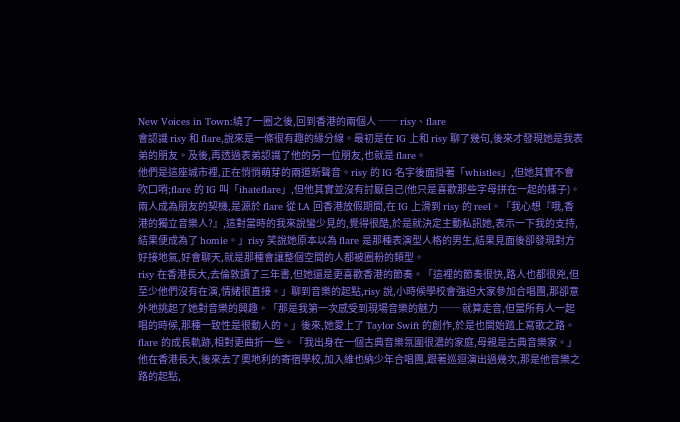New Voices in Town:繞了一圈之後,回到香港的兩個人 ── risy、flare
會認識 risy 和 flare,說來是一條很有趣的緣分線。最初是在 IG 上和 risy 聊了幾句,後來才發現她是我表弟的朋友。及後,再透過表弟認識了他的另一位朋友,也就是 flare。
他們是這座城市裡,正在悄悄萌芽的兩道新聲音。risy 的 IG 名字後面掛著「whistles」,但她其實不會吹口哨;flare 的 IG 叫「ihateflare」,但他其實並沒有討厭自己(他只是喜歡那些字母拼在一起的樣子)。
兩人成為朋友的契機,是源於 flare 從 LA 回香港放假期間,在 IG 上滑到 risy 的 reel。「我心想『哦,香港的獨立音樂人?』,這對當時的我來說蠻少見的,覺得很酷,於是就決定主動私訊她,表示一下我的支持,結果便成為了 homie。」risy 笑說她原本以為 flare 是那種表演型人格的男生,結果見面後卻發現對方好接地氣,好會聊天,就是那種會讓整個空間的人都被圈粉的類型。
risy 在香港長大,去倫敦讀了三年書,但她還是更喜歡香港的節奏。「這裡的節奏很快,路人也都很兇,但至少他們沒有在演,情緒很直接。」聊到音樂的起點,risy 說,小時候學校會強迫大家參加合唱團,那卻意外地挑起了她對音樂的興趣。「那是我第一次感受到現場音樂的魅力 ── 就算走音,但當所有人一起唱的時候,那種一致性是很動人的。」後來,她愛上了 Taylor Swift 的創作,於是也開始踏上寫歌之路。
flare 的成長軌跡,相對更曲折一些。「我出身在一個古典音樂氛圍很濃的家庭,母親是古典音樂家。」他在香港長大,後來去了奧地利的寄宿學校,加入維也納少年合唱團,跟著巡迴演出過幾次,那是他音樂之路的起點,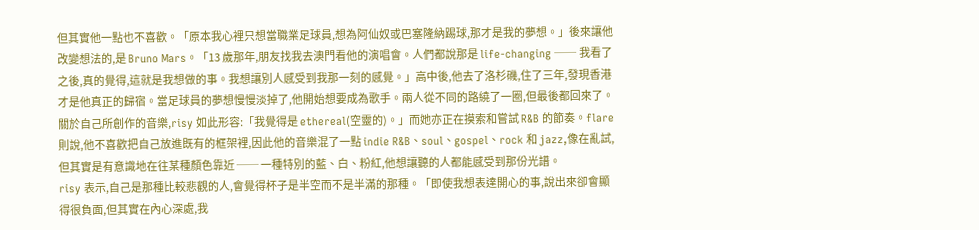但其實他一點也不喜歡。「原本我心裡只想當職業足球員,想為阿仙奴或巴塞隆納踢球,那才是我的夢想。」後來讓他改變想法的,是 Bruno Mars。「13 歲那年,朋友找我去澳門看他的演唱會。人們都說那是 life-changing ── 我看了之後,真的覺得,這就是我想做的事。我想讓別人感受到我那一刻的感覺。」高中後,他去了洛杉磯,住了三年,發現香港才是他真正的歸宿。當足球員的夢想慢慢淡掉了,他開始想要成為歌手。兩人從不同的路繞了一圈,但最後都回來了。
關於自己所創作的音樂,risy 如此形容:「我覺得是 ethereal(空靈的)。」而她亦正在摸索和嘗試 R&B 的節奏。flare 則說,他不喜歡把自己放進既有的框架裡,因此他的音樂混了一點 indie R&B、soul、gospel、rock 和 jazz,像在亂試,但其實是有意識地在往某種顏色靠近 ── 一種特別的藍、白、粉紅,他想讓聽的人都能感受到那份光譜。
risy 表示,自己是那種比較悲觀的人,會覺得杯子是半空而不是半滿的那種。「即使我想表達開心的事,說出來卻會顯得很負面,但其實在內心深處,我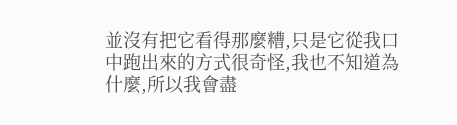並沒有把它看得那麼糟,只是它從我口中跑出來的方式很奇怪,我也不知道為什麼,所以我會盡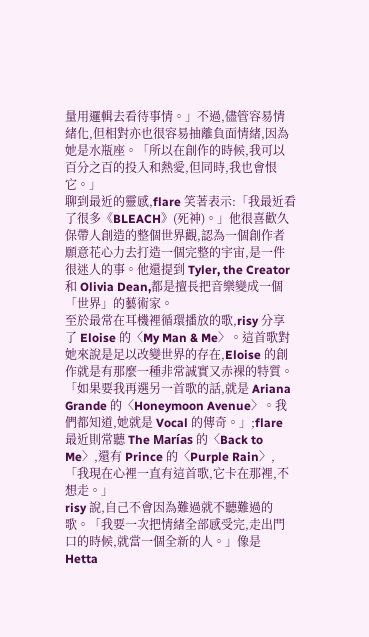量用邏輯去看待事情。」不過,儘管容易情緒化,但相對亦也很容易抽離負面情緒,因為她是水瓶座。「所以在創作的時候,我可以百分之百的投入和熱愛,但同時,我也會恨它。」
聊到最近的靈感,flare 笑著表示:「我最近看了很多《BLEACH》(死神)。」他很喜歡久保帶人創造的整個世界觀,認為一個創作者願意花心力去打造一個完整的宇宙,是一件很迷人的事。他還提到 Tyler, the Creator 和 Olivia Dean,都是擅長把音樂變成一個「世界」的藝術家。
至於最常在耳機裡循環播放的歌,risy 分享了 Eloise 的〈My Man & Me〉。這首歌對她來說是足以改變世界的存在,Eloise 的創作就是有那麼一種非常誠實又赤裸的特質。「如果要我再選另一首歌的話,就是 Ariana Grande 的〈Honeymoon Avenue〉。我們都知道,她就是 Vocal 的傳奇。」;flare 最近則常聽 The Marías 的〈Back to Me〉,還有 Prince 的〈Purple Rain〉,「我現在心裡一直有這首歌,它卡在那裡,不想走。」
risy 說,自己不會因為難過就不聽難過的歌。「我要一次把情緒全部感受完,走出門口的時候,就當一個全新的人。」像是 Hetta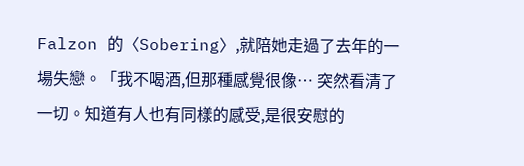Falzon 的〈Sobering〉,就陪她走過了去年的一場失戀。「我不喝酒,但那種感覺很像… 突然看清了一切。知道有人也有同樣的感受,是很安慰的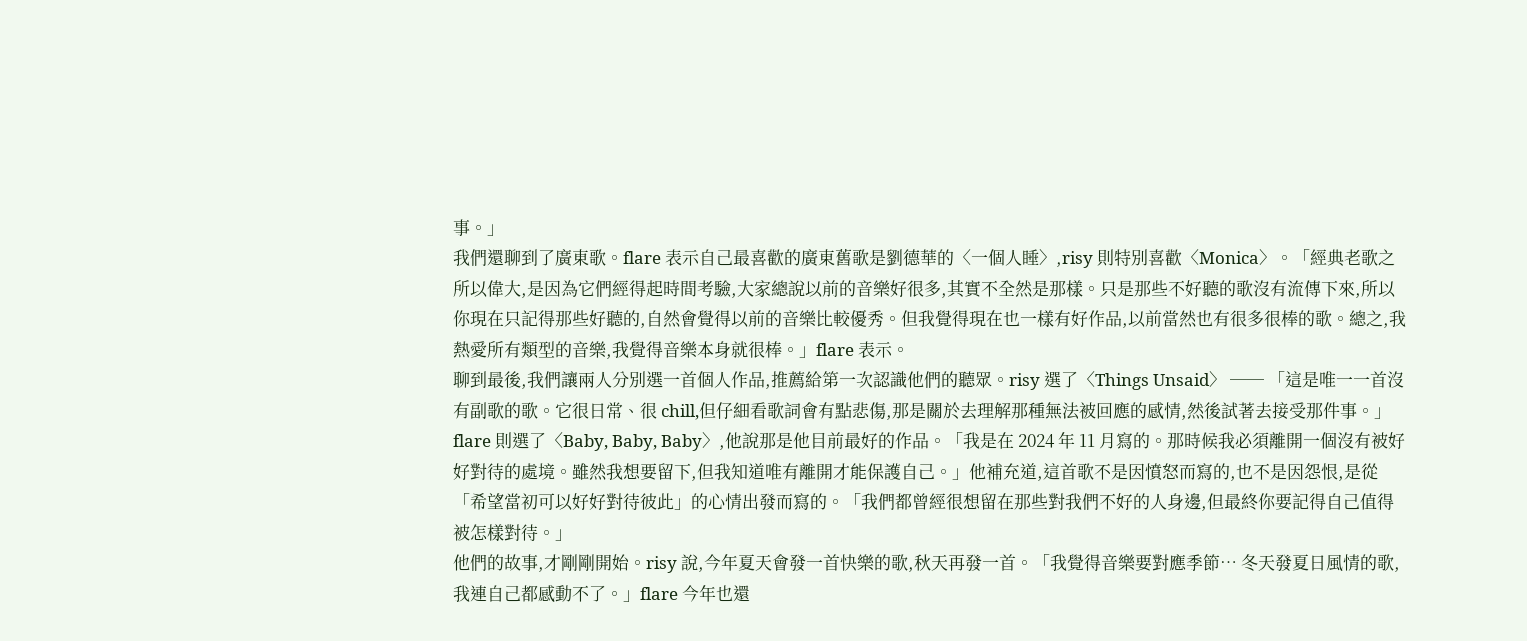事。」
我們還聊到了廣東歌。flare 表示自己最喜歡的廣東舊歌是劉德華的〈一個人睡〉,risy 則特別喜歡〈Monica〉。「經典老歌之所以偉大,是因為它們經得起時間考驗,大家總說以前的音樂好很多,其實不全然是那樣。只是那些不好聽的歌沒有流傳下來,所以你現在只記得那些好聽的,自然會覺得以前的音樂比較優秀。但我覺得現在也一樣有好作品,以前當然也有很多很棒的歌。總之,我熱愛所有類型的音樂,我覺得音樂本身就很棒。」flare 表示。
聊到最後,我們讓兩人分別選一首個人作品,推薦給第一次認識他們的聽眾。risy 選了〈Things Unsaid〉 ── 「這是唯一一首沒有副歌的歌。它很日常、很 chill,但仔細看歌詞會有點悲傷,那是關於去理解那種無法被回應的感情,然後試著去接受那件事。」flare 則選了〈Baby, Baby, Baby〉,他說那是他目前最好的作品。「我是在 2024 年 11 月寫的。那時候我必須離開一個沒有被好好對待的處境。雖然我想要留下,但我知道唯有離開才能保護自己。」他補充道,這首歌不是因憤怒而寫的,也不是因怨恨,是從「希望當初可以好好對待彼此」的心情出發而寫的。「我們都曾經很想留在那些對我們不好的人身邊,但最終你要記得自己值得被怎樣對待。」
他們的故事,才剛剛開始。risy 說,今年夏天會發一首快樂的歌,秋天再發一首。「我覺得音樂要對應季節… 冬天發夏日風情的歌,我連自己都感動不了。」flare 今年也還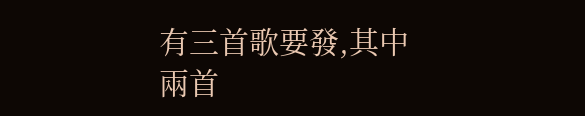有三首歌要發,其中兩首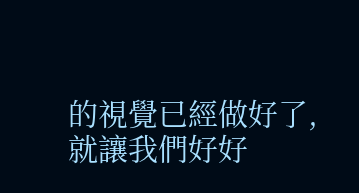的視覺已經做好了,就讓我們好好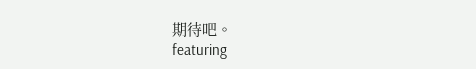期待吧。
featuring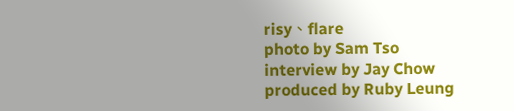risy、flare
photo by Sam Tso
interview by Jay Chow
produced by Ruby Leung